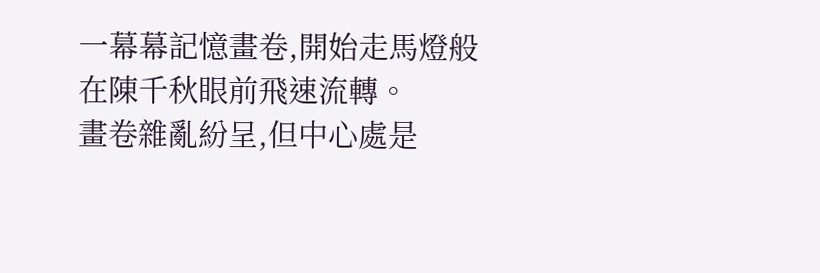一幕幕記憶畫卷,開始走馬燈般在陳千秋眼前飛速流轉。
畫卷雜亂紛呈,但中心處是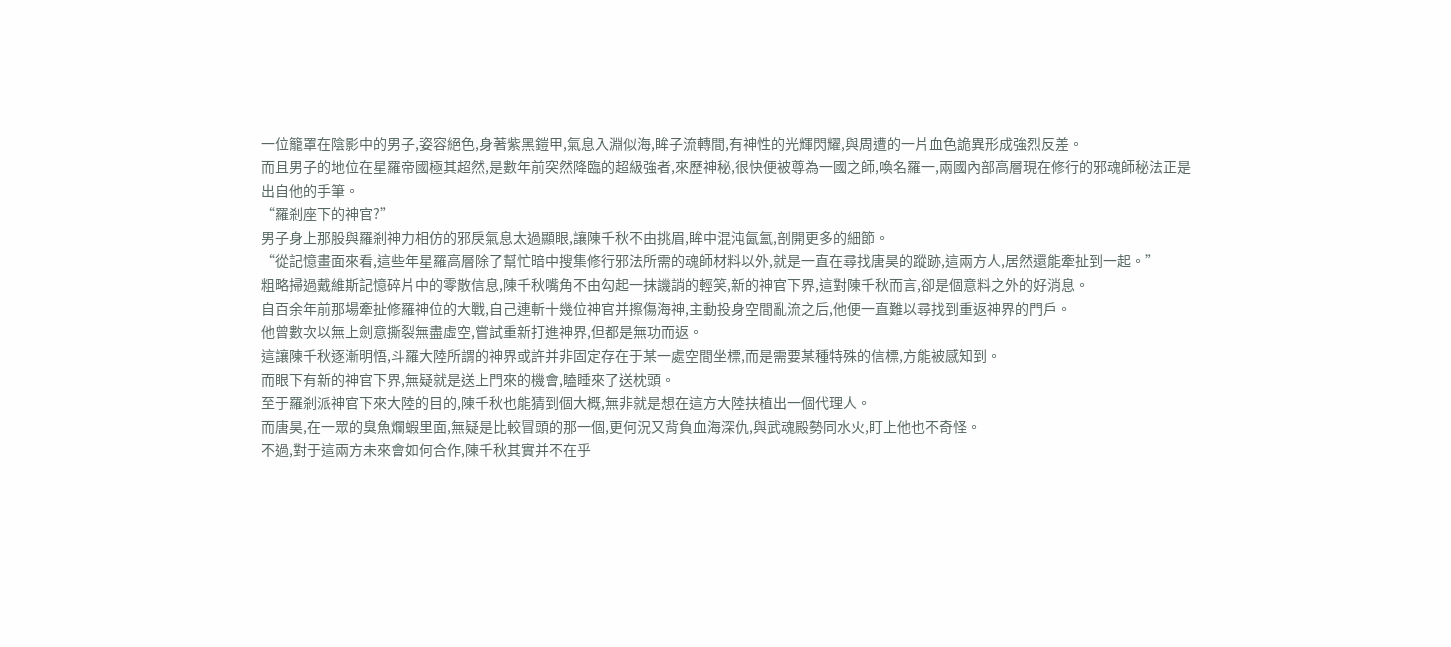一位籠罩在陰影中的男子,姿容絕色,身著紫黑鎧甲,氣息入淵似海,眸子流轉間,有神性的光輝閃耀,與周遭的一片血色詭異形成強烈反差。
而且男子的地位在星羅帝國極其超然,是數年前突然降臨的超級強者,來歷神秘,很快便被尊為一國之師,喚名羅一,兩國內部高層現在修行的邪魂師秘法正是出自他的手筆。
“羅剎座下的神官?”
男子身上那股與羅剎神力相仿的邪戾氣息太過顯眼,讓陳千秋不由挑眉,眸中混沌氤氳,剖開更多的細節。
“從記憶畫面來看,這些年星羅高層除了幫忙暗中搜集修行邪法所需的魂師材料以外,就是一直在尋找唐昊的蹤跡,這兩方人,居然還能牽扯到一起。”
粗略掃過戴維斯記憶碎片中的零散信息,陳千秋嘴角不由勾起一抹譏誚的輕笑,新的神官下界,這對陳千秋而言,卻是個意料之外的好消息。
自百余年前那場牽扯修羅神位的大戰,自己連斬十幾位神官并擦傷海神,主動投身空間亂流之后,他便一直難以尋找到重返神界的門戶。
他曾數次以無上劍意撕裂無盡虛空,嘗試重新打進神界,但都是無功而返。
這讓陳千秋逐漸明悟,斗羅大陸所謂的神界或許并非固定存在于某一處空間坐標,而是需要某種特殊的信標,方能被感知到。
而眼下有新的神官下界,無疑就是送上門來的機會,瞌睡來了送枕頭。
至于羅剎派神官下來大陸的目的,陳千秋也能猜到個大概,無非就是想在這方大陸扶植出一個代理人。
而唐昊,在一眾的臭魚爛蝦里面,無疑是比較冒頭的那一個,更何況又背負血海深仇,與武魂殿勢同水火,盯上他也不奇怪。
不過,對于這兩方未來會如何合作,陳千秋其實并不在乎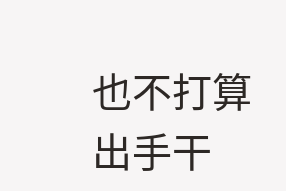也不打算出手干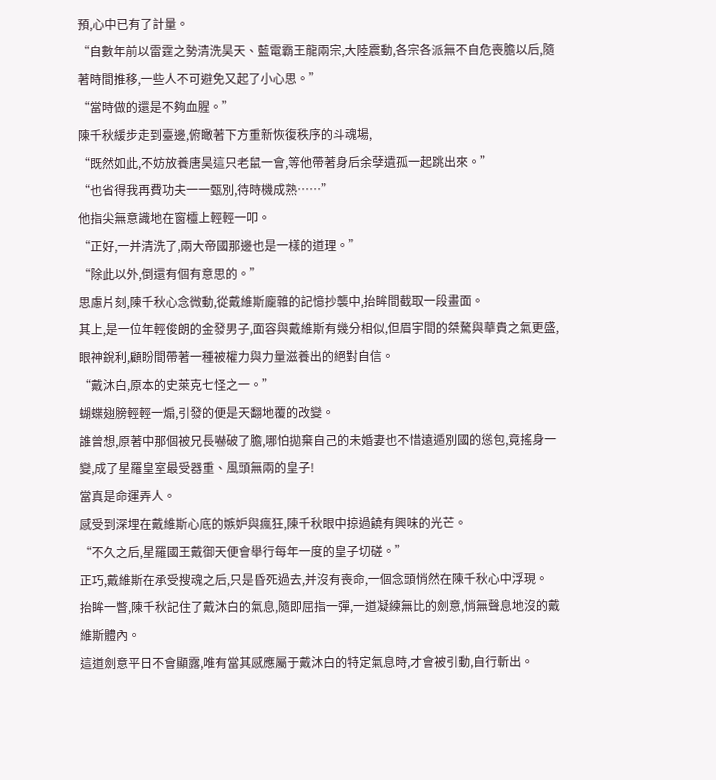預,心中已有了計量。
“自數年前以雷霆之勢清洗昊天、藍電霸王龍兩宗,大陸震動,各宗各派無不自危喪膽以后,隨著時間推移,一些人不可避免又起了小心思。”
“當時做的還是不夠血腥。”
陳千秋緩步走到臺邊,俯瞰著下方重新恢復秩序的斗魂場,
“既然如此,不妨放養唐昊這只老鼠一會,等他帶著身后余孽遺孤一起跳出來。”
“也省得我再費功夫一一甄別,待時機成熟……”
他指尖無意識地在窗欞上輕輕一叩。
“正好,一并清洗了,兩大帝國那邊也是一樣的道理。”
“除此以外,倒還有個有意思的。”
思慮片刻,陳千秋心念微動,從戴維斯龐雜的記憶抄襲中,抬眸間截取一段畫面。
其上,是一位年輕俊朗的金發男子,面容與戴維斯有幾分相似,但眉宇間的桀驁與華貴之氣更盛,眼神銳利,顧盼間帶著一種被權力與力量滋養出的絕對自信。
“戴沐白,原本的史萊克七怪之一。”
蝴蝶翅膀輕輕一煽,引發的便是天翻地覆的改變。
誰曾想,原著中那個被兄長嚇破了膽,哪怕拋棄自己的未婚妻也不惜遠遁別國的慫包,竟搖身一變,成了星羅皇室最受器重、風頭無兩的皇子!
當真是命運弄人。
感受到深埋在戴維斯心底的嫉妒與瘋狂,陳千秋眼中掠過饒有興味的光芒。
“不久之后,星羅國王戴御天便會舉行每年一度的皇子切磋。”
正巧,戴維斯在承受搜魂之后,只是昏死過去,并沒有喪命,一個念頭悄然在陳千秋心中浮現。
抬眸一瞥,陳千秋記住了戴沐白的氣息,隨即屈指一彈,一道凝練無比的劍意,悄無聲息地沒的戴維斯體內。
這道劍意平日不會顯露,唯有當其感應屬于戴沐白的特定氣息時,才會被引動,自行斬出。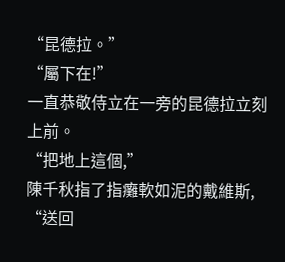“昆德拉。”
“屬下在!”
一直恭敬侍立在一旁的昆德拉立刻上前。
“把地上這個,”
陳千秋指了指癱軟如泥的戴維斯,
“送回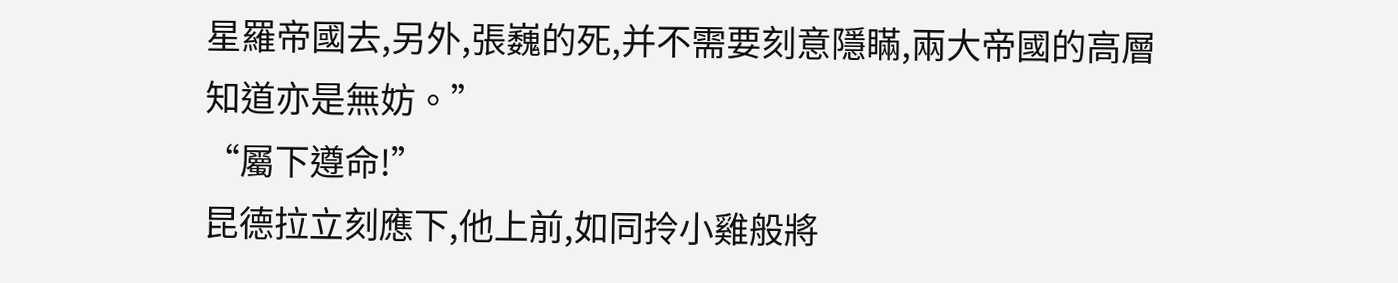星羅帝國去,另外,張巍的死,并不需要刻意隱瞞,兩大帝國的高層知道亦是無妨。”
“屬下遵命!”
昆德拉立刻應下,他上前,如同拎小雞般將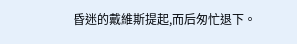昏迷的戴維斯提起,而后匆忙退下。